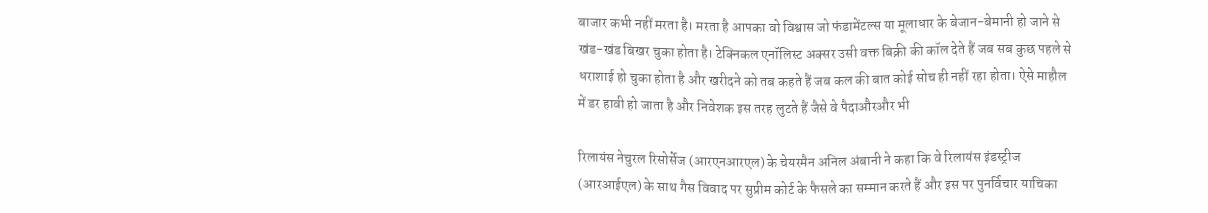बाजार कभी नहीं मरता है। मरता है आपका वो विश्वास जो फंडामेंटल्स या मूलाधार के बेजान-बेमानी हो जाने से खंड-खंड बिखर चुका होता है। टेक्निकल एनॉलिस्ट अक्सर उसी वक्त बिक्री की कॉल देते हैं जब सब कुछ पहले से धराशाई हो चुका होता है और खरीदने को तब कहते हैं जब कल की बात कोई सोच ही नहीं रहा होता। ऐसे माहौल में डर हावी हो जाता है और निवेशक इस तरह लुटते हैं जैसे वे पैदाऔरऔर भी

रिलायंस नेचुरल रिसोर्सेज (आरएनआरएल) के चेयरमैन अनिल अंबानी ने कहा कि वे रिलायंस इंडस्ट्रीज (आरआईएल) के साथ गैस विवाद पर सुप्रीम कोर्ट के फैसले का सम्मान करते हैं और इस पर पुनर्विचार याचिका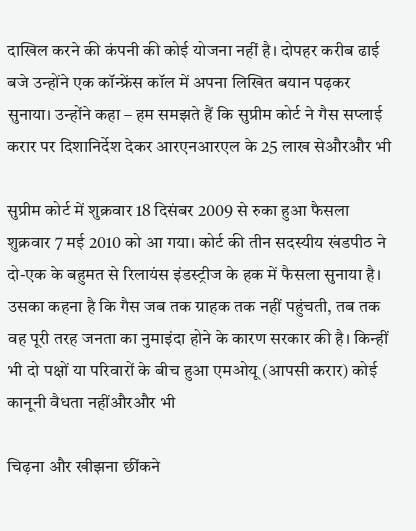दाखिल करने की कंपनी की कोई योजना नहीं है। दोपहर करीब ढाई बजे उन्होंने एक कॉन्फ्रेंस कॉल में अपना लिखित बयान पढ़कर सुनाया। उन्होंने कहा – हम समझते हैं कि सुप्रीम कोर्ट ने गैस सप्लाई करार पर दिशानिर्देश देकर आरएनआरएल के 25 लाख सेऔरऔर भी

सुप्रीम कोर्ट में शुक्रवार 18 दिसंबर 2009 से रुका हुआ फैसला शुक्रवार 7 मई 2010 को आ गया। कोर्ट की तीन सदस्यीय खंडपीठ ने दो-एक के बहुमत से रिलायंस इंडस्ट्रीज के हक में फैसला सुनाया है। उसका कहना है कि गैस जब तक ग्राहक तक नहीं पहुंचती, तब तक वह पूरी तरह जनता का नुमाइंदा होने के कारण सरकार की है। किन्हीं भी दो पक्षों या परिवारों के बीच हुआ एमओयू (आपसी करार) कोई कानूनी वैधता नहींऔरऔर भी

चिढ़ना और खीझना छींकने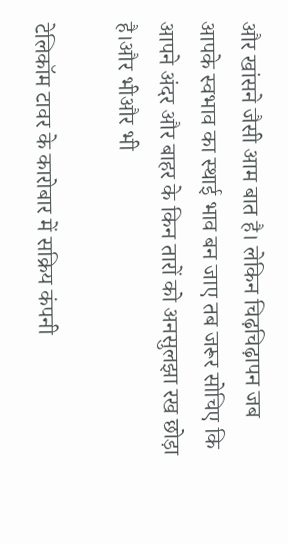और खांसने जैसी आम बात है। लेकिन चिढ़चिढ़ापन जब आपके स्वभाव का स्थाई भाव बन जाए तब जरूर सोचिए कि आपने अंदर और बाहर के किन तारों को अनसुलझा रख छोड़ा है।और भीऔर भी

टेलिकॉम टावर के कारोबार में सक्रिय कंपनी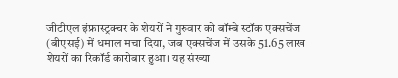जीटीएल इंफ्रास्ट्रक्चर के शेयरों ने गुरुवार को बॉम्बे स्टॉक एक्सचेंज (बीएसई) में धमाल मचा दिया, जब एक्सचेंज में उसके 51.65 लाख शेयरों का रिकॉर्ड कारोबार हुआ। यह संख्या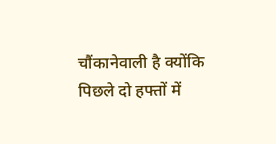चौंकानेवाली है क्योंकि पिछले दो हफ्तों में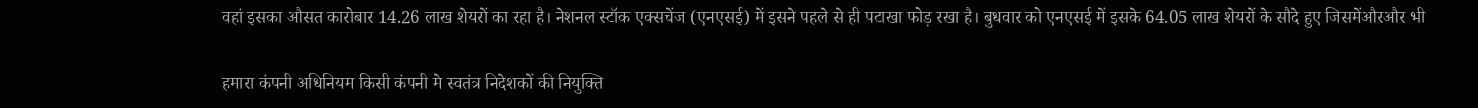वहां इसका औसत कारोबार 14.26 लाख शेयरों का रहा है। नेशनल स्टॉक एक्सचेंज (एनएसई) में इसने पहले से ही पटाखा फोड़ रखा है। बुधवार को एनएसई में इसके 64.05 लाख शेयरों के सौदे हुए जिसमेंऔरऔर भी

हमारा कंपनी अधिनियम किसी कंपनी मे स्वतंत्र निदेशकों की नियुक्ति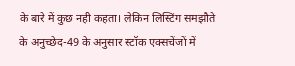के बारे में कुछ नही कहता। लेकिन लिस्टिंग समझौते के अनुच्छेद-49 के अनुसार स्टॉक एक्सचेंजों में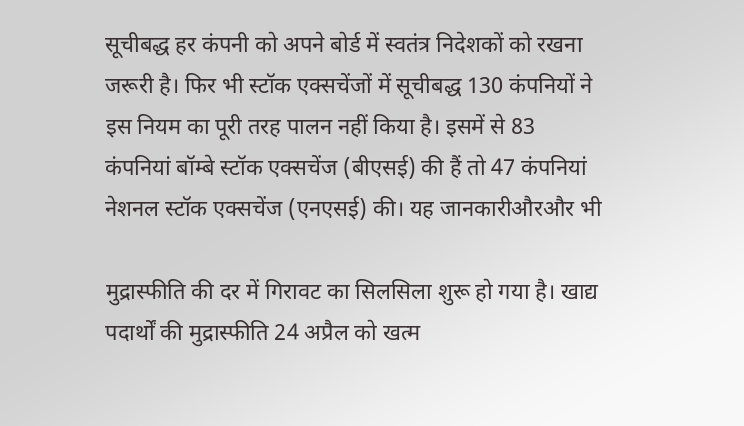सूचीबद्ध हर कंपनी को अपने बोर्ड में स्वतंत्र निदेशकों को रखना जरूरी है। फिर भी स्टॉक एक्सचेंजों में सूचीबद्ध 130 कंपनियों ने इस नियम का पूरी तरह पालन नहीं किया है। इसमें से 83 कंपनियां बॉम्बे स्टॉक एक्सचेंज (बीएसई) की हैं तो 47 कंपनियां नेशनल स्टॉक एक्सचेंज (एनएसई) की। यह जानकारीऔरऔर भी

मुद्रास्फीति की दर में गिरावट का सिलसिला शुरू हो गया है। खाद्य पदार्थों की मुद्रास्फीति 24 अप्रैल को खत्म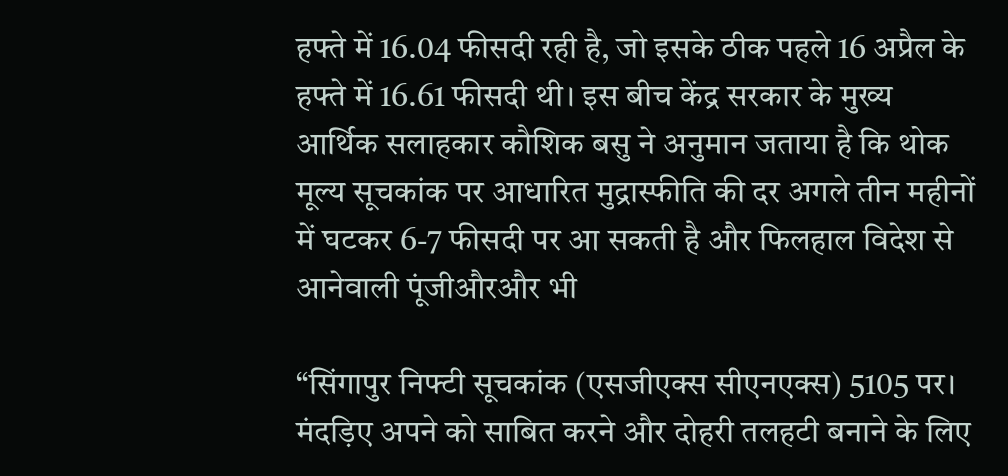हफ्ते में 16.04 फीसदी रही है, जो इसके ठीक पहले 16 अप्रैल के हफ्ते में 16.61 फीसदी थी। इस बीच केंद्र सरकार के मुख्य आर्थिक सलाहकार कौशिक बसु ने अनुमान जताया है कि थोक मूल्य सूचकांक पर आधारित मुद्रास्फीति की दर अगले तीन महीनों में घटकर 6-7 फीसदी पर आ सकती है और फिलहाल विदेश से आनेवाली पूंजीऔरऔर भी

“सिंगापुर निफ्टी सूचकांक (एसजीएक्स सीएनएक्स) 5105 पर। मंदड़िए अपने को साबित करने और दोहरी तलहटी बनाने के लिए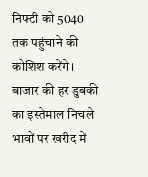निफ्टी को 5040 तक पहुंचाने की कोशिश करेंगे। बाजार की हर डुबकी का इस्तेमाल निचले भावों पर खरीद में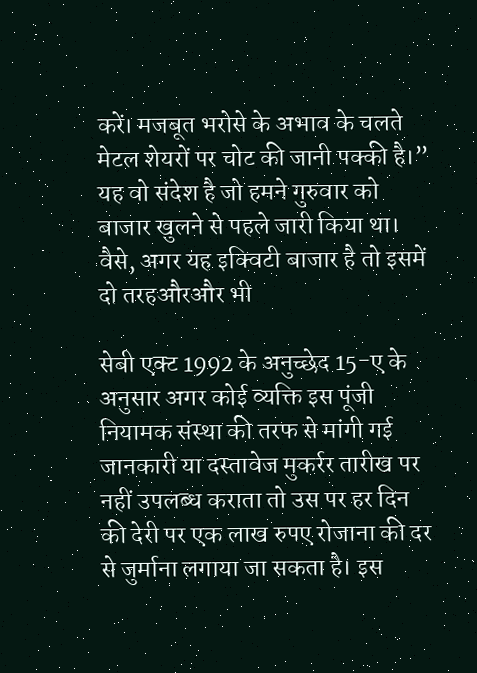करें। मजबूत भरोसे के अभाव के चलते मेटल शेयरों पर चोट की जानी पक्की है।” यह वो संदेश है जो हमने गुरुवार को बाजार खुलने से पहले जारी किया था। वैसे, अगर यह इक्विटी बाजार है तो इसमें दो तरहऔरऔर भी

सेबी एक्ट 1992 के अनुच्छेद 15-ए के अनुसार अगर कोई व्यक्ति इस पूंजी नियामक संस्था की तरफ से मांगी गई जानकारी या दस्तावेज मुकर्रर तारीख पर नहीं उपलब्ध कराता तो उस पर हर दिन की देरी पर एक लाख रुपए रोजाना की दर से जुर्माना लगाया जा सकता है। इस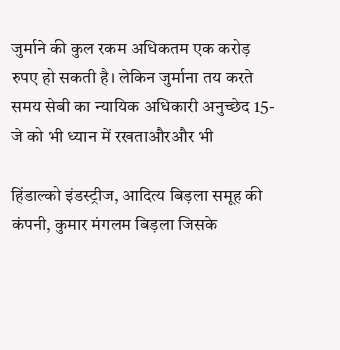जुर्माने की कुल रकम अधिकतम एक करोड़ रुपए हो सकती है। लेकिन जुर्माना तय करते समय सेबी का न्यायिक अधिकारी अनुच्छेद 15-जे को भी ध्यान में रखताऔरऔर भी

हिंडाल्को इंडस्ट्रीज, आदित्य बिड़ला समूह की कंपनी, कुमार मंगलम बिड़ला जिसके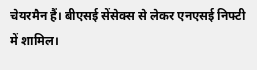चेयरमैन हैं। बीएसई सेंसेक्स से लेकर एनएसई निफ्टी में शामिल।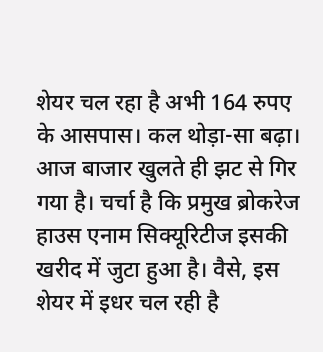शेयर चल रहा है अभी 164 रुपए के आसपास। कल थोड़ा-सा बढ़ा। आज बाजार खुलते ही झट से गिर गया है। चर्चा है कि प्रमुख ब्रोकरेज हाउस एनाम सिक्यूरिटीज इसकी खरीद में जुटा हुआ है। वैसे, इस शेयर में इधर चल रही है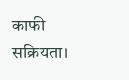काफी सक्रियता।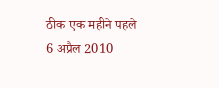ठीक एक महीने पहले 6 अप्रैल 2010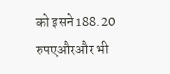को इसने 188.20 रुपएऔरऔर भी